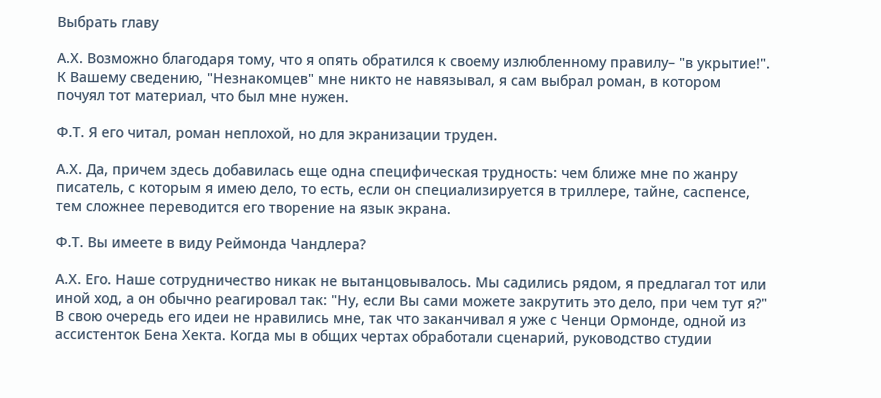Выбрать главу

А.Х. Возможно благодаря тому, что я опять обратился к своему излюбленному правилу– "в укрытие!". К Вашему сведению, "Незнакомцев" мне никто не навязывал, я сам выбрал роман, в котором почуял тот материал, что был мне нужен.

Ф.Т. Я его читал, роман неплохой, но для экранизации труден.

А.Х. Да, причем здесь добавилась еще одна специфическая трудность: чем ближе мне по жанру писатель, с которым я имею дело, то есть, если он специализируется в триллере, тайне, саспенсе, тем сложнее переводится его творение на язык экрана.

Ф.Т. Вы имеете в виду Реймонда Чандлера?

А.Х. Его. Наше сотрудничество никак не вытанцовывалось. Мы садились рядом, я предлагал тот или иной ход, а он обычно реагировал так: "Ну, если Вы сами можете закрутить это дело, при чем тут я?" В свою очередь его идеи не нравились мне, так что заканчивал я уже с Ченци Ормонде, одной из ассистенток Бена Хекта. Когда мы в общих чертах обработали сценарий, руководство студии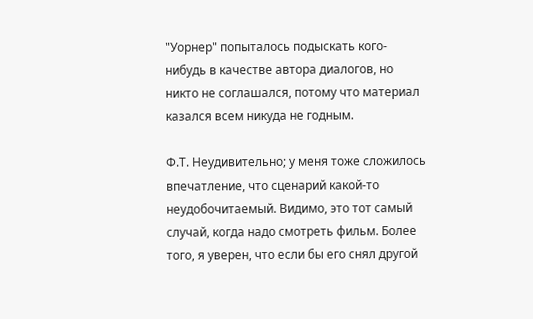"Уорнер" попыталось подыскать кого-нибудь в качестве автора диалогов, но никто не соглашался, потому что материал казался всем никуда не годным.

Ф.Т. Неудивительно; у меня тоже сложилось впечатление, что сценарий какой-то неудобочитаемый. Видимо, это тот самый случай, когда надо смотреть фильм. Более того, я уверен, что если бы его снял другой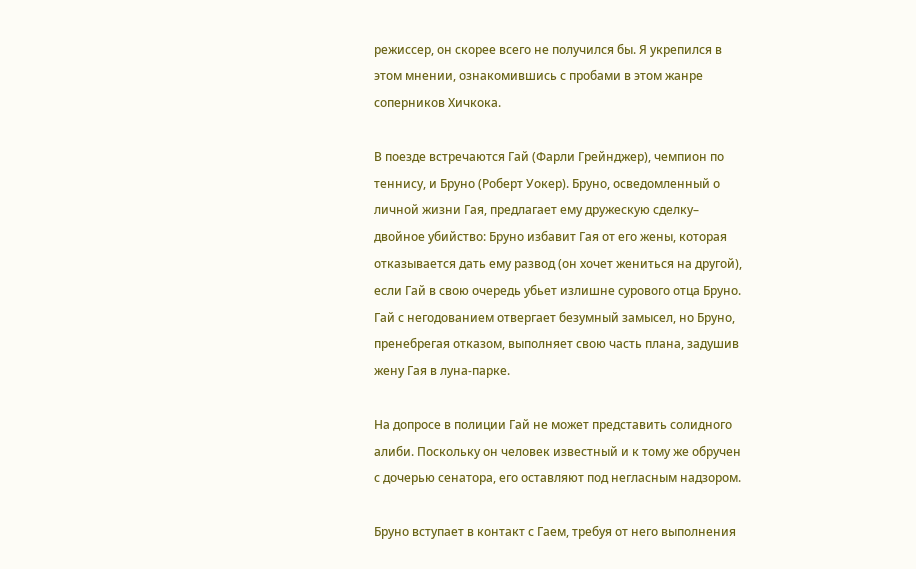режиссер, он скорее всего не получился бы. Я укрепился в этом мнении, ознакомившись с пробами в этом жанре соперников Хичкока.

В поезде встречаются Гай (Фарли Грейнджер), чемпион по теннису, и Бруно (Роберт Уокер). Бруно, осведомленный о личной жизни Гая, предлагает ему дружескую сделку– двойное убийство: Бруно избавит Гая от его жены, которая отказывается дать ему развод (он хочет жениться на другой), если Гай в свою очередь убьет излишне сурового отца Бруно. Гай с негодованием отвергает безумный замысел, но Бруно, пренебрегая отказом, выполняет свою часть плана, задушив жену Гая в луна-парке.

На допросе в полиции Гай не может представить солидного алиби. Поскольку он человек известный и к тому же обручен с дочерью сенатора, его оставляют под негласным надзором.

Бруно вступает в контакт с Гаем, требуя от него выполнения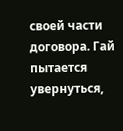своей части договора. Гай пытается увернуться,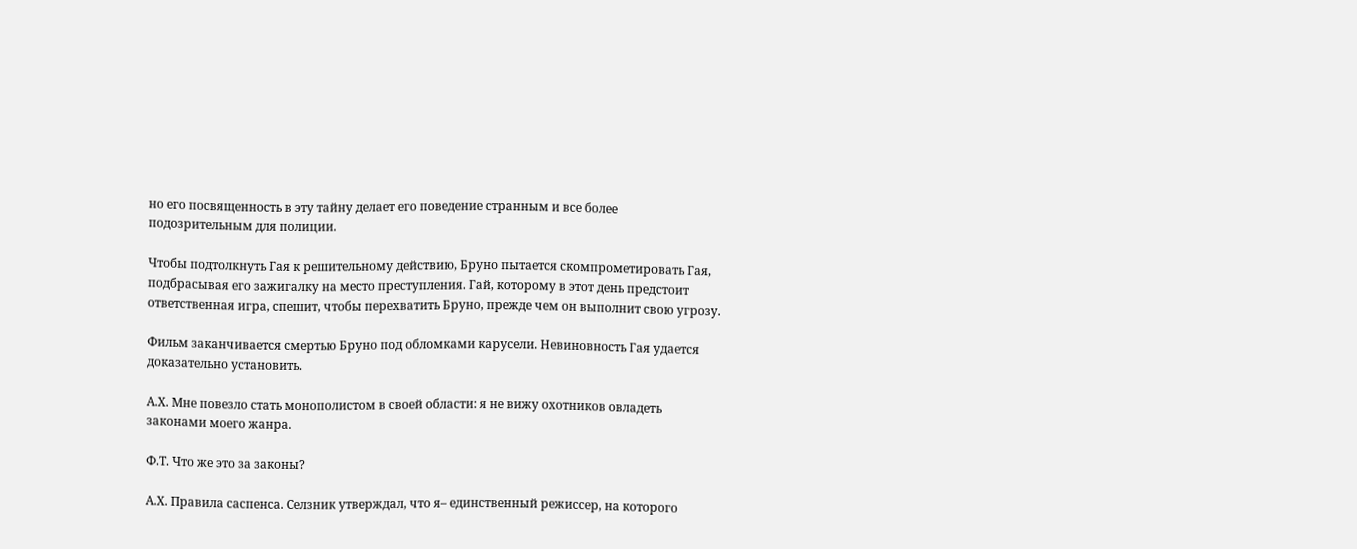но его посвященность в эту тайну делает его поведение странным и все более подозрительным для полиции.

Чтобы подтолкнуть Гая к решительному действию, Бруно пытается скомпрометировать Гая, подбрасывая его зажигалку на место преступления. Гай, которому в этот день предстоит ответственная игра, спешит, чтобы перехватить Бруно, прежде чем он выполнит свою угрозу.

Фильм заканчивается смертью Бруно под обломками карусели. Невиновность Гая удается доказательно установить.

А.Х. Мне повезло стать монополистом в своей области: я не вижу охотников овладеть законами моего жанра.

Ф.Т. Что же это за законы?

А.Х. Правила саспенса. Селзник утверждал, что я– единственный режиссер, на которого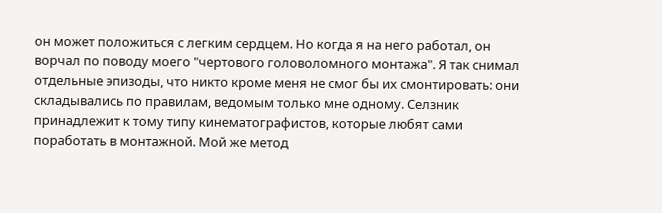он может положиться с легким сердцем. Но когда я на него работал, он ворчал по поводу моего "чертового головоломного монтажа". Я так снимал отдельные эпизоды, что никто кроме меня не смог бы их смонтировать: они складывались по правилам, ведомым только мне одному. Селзник принадлежит к тому типу кинематографистов, которые любят сами поработать в монтажной. Мой же метод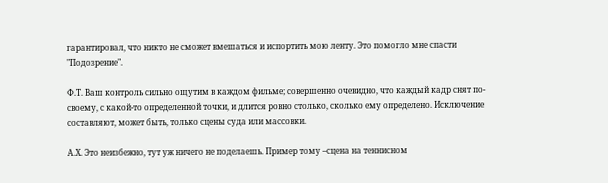гарантировал, что никто не сможет вмешаться и испортить мою ленту. Это помогло мне спасти "Подозрение".

Ф.Т. Ваш контроль сильно ощутим в каждом фильме; совершенно очевидно, что каждый кадр снят по-своему, с какой-то определенной точки, и длится ровно столько, сколько ему определено. Исключение составляют, может быть, только сцены суда или массовки.

А.Х. Это неизбежно, тут уж ничего не поделаешь. Пример тому –сцена на теннисном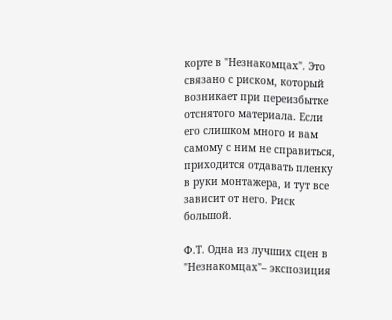корте в "Незнакомцах". Это связано с риском, который возникает при переизбытке отснятого материала. Если его слишком много и вам самому с ним не справиться, приходится отдавать пленку в руки монтажера, и тут все зависит от него. Риск большой.

Ф.Т. Одна из лучших сцен в "Незнакомцах"– экспозиция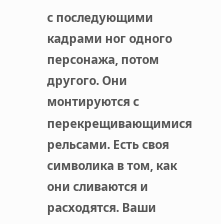с последующими кадрами ног одного персонажа, потом другого. Они монтируются с перекрещивающимися рельсами. Есть своя символика в том, как они сливаются и расходятся. Ваши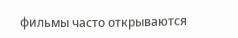фильмы часто открываются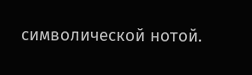символической нотой.